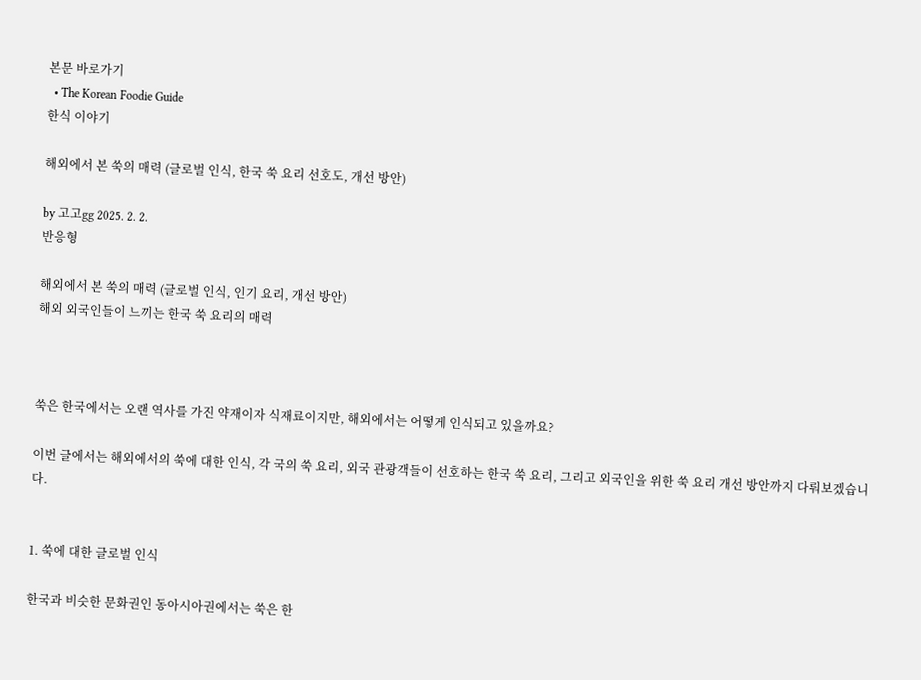본문 바로가기
  • The Korean Foodie Guide
한식 이야기

해외에서 본 쑥의 매력 (글로벌 인식, 한국 쑥 요리 선호도, 개선 방안)

by 고고gg 2025. 2. 2.
반응형

해외에서 본 쑥의 매력 (글로벌 인식, 인기 요리, 개선 방안)
해외 외국인들이 느끼는 한국 쑥 요리의 매력



쑥은 한국에서는 오랜 역사를 가진 약재이자 식재료이지만, 해외에서는 어떻게 인식되고 있을까요?

이번 글에서는 해외에서의 쑥에 대한 인식, 각 국의 쑥 요리, 외국 관광객들이 선호하는 한국 쑥 요리, 그리고 외국인을 위한 쑥 요리 개선 방안까지 다뤄보겠습니다.


1. 쑥에 대한 글로벌 인식

한국과 비슷한 문화권인 동아시아권에서는 쑥은 한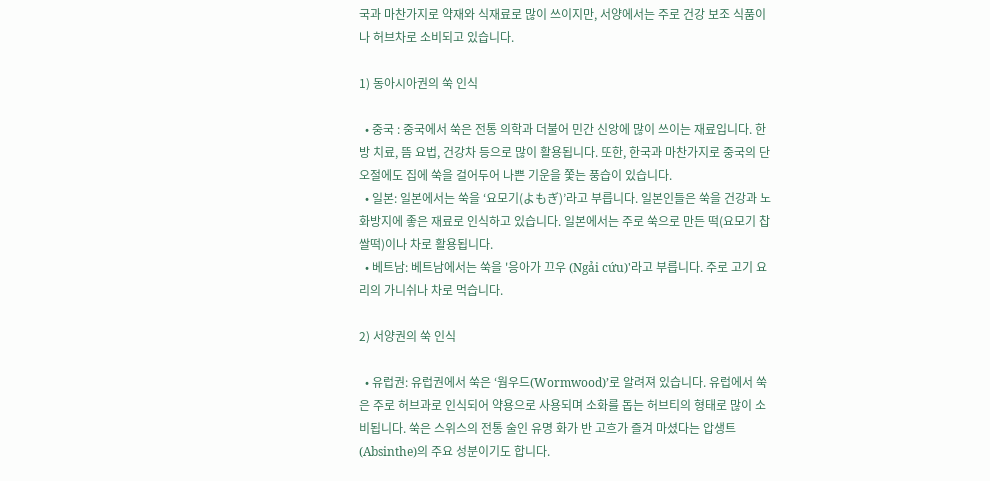국과 마찬가지로 약재와 식재료로 많이 쓰이지만, 서양에서는 주로 건강 보조 식품이나 허브차로 소비되고 있습니다.

1) 동아시아권의 쑥 인식

  • 중국 : 중국에서 쑥은 전통 의학과 더불어 민간 신앙에 많이 쓰이는 재료입니다. 한방 치료, 뜸 요법, 건강차 등으로 많이 활용됩니다. 또한, 한국과 마찬가지로 중국의 단오절에도 집에 쑥을 걸어두어 나쁜 기운을 쫓는 풍습이 있습니다.
  • 일본: 일본에서는 쑥을 ‘요모기(よもぎ)’라고 부릅니다. 일본인들은 쑥을 건강과 노화방지에 좋은 재료로 인식하고 있습니다. 일본에서는 주로 쑥으로 만든 떡(요모기 찹쌀떡)이나 차로 활용됩니다.
  • 베트남: 베트남에서는 쑥을 '응아가 끄우 (Ngải cứu)'라고 부릅니다. 주로 고기 요리의 가니쉬나 차로 먹습니다.

2) 서양권의 쑥 인식

  • 유럽권: 유럽권에서 쑥은 ‘웜우드(Wormwood)’로 알려져 있습니다. 유럽에서 쑥은 주로 허브과로 인식되어 약용으로 사용되며 소화를 돕는 허브티의 형태로 많이 소비됩니다. 쑥은 스위스의 전통 술인 유명 화가 반 고흐가 즐겨 마셨다는 압생트(Absinthe)의 주요 성분이기도 합니다.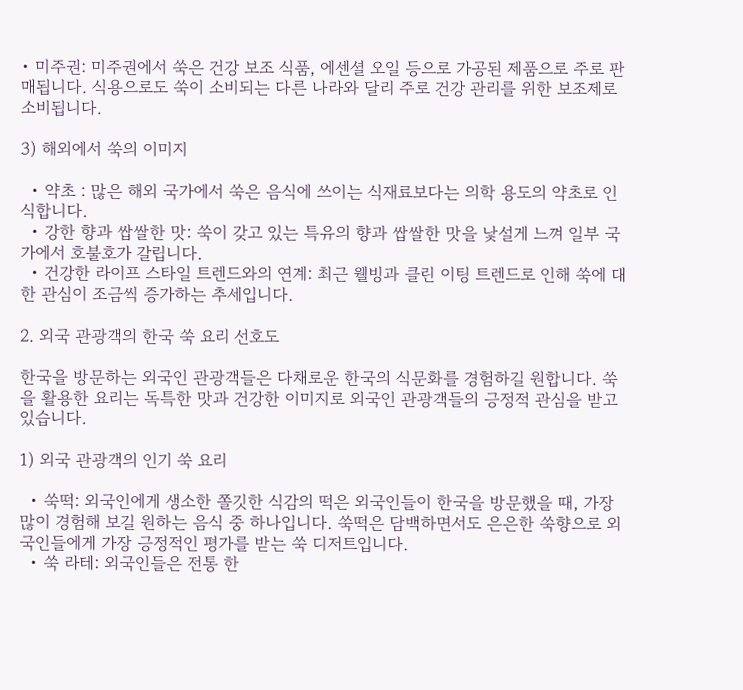• 미주권: 미주권에서 쑥은 건강 보조 식품, 에센셜 오일 등으로 가공된 제품으로 주로 판매됩니다. 식용으로도 쑥이 소비되는 다른 나라와 달리 주로 건강 관리를 위한 보조제로 소비됩니다.

3) 해외에서 쑥의 이미지

  • 약초 : 많은 해외 국가에서 쑥은 음식에 쓰이는 식재료보다는 의학 용도의 약초로 인식합니다.
  • 강한 향과 쌉쌀한 맛: 쑥이 갖고 있는 특유의 향과 쌉쌀한 맛을 낯설게 느껴 일부 국가에서 호불호가 갈립니다.
  • 건강한 라이프 스타일 트렌드와의 연계: 최근 웰빙과 클린 이팅 트렌드로 인해 쑥에 대한 관심이 조금씩 증가하는 추세입니다.

2. 외국 관광객의 한국 쑥 요리 선호도

한국을 방문하는 외국인 관광객들은 다채로운 한국의 식문화를 경험하길 원합니다. 쑥을 활용한 요리는 독특한 맛과 건강한 이미지로 외국인 관광객들의 긍정적 관심을 받고 있습니다.

1) 외국 관광객의 인기 쑥 요리

  • 쑥떡: 외국인에게 생소한 쫄깃한 식감의 떡은 외국인들이 한국을 방문했을 때, 가장 많이 경험해 보길 원하는 음식 중 하나입니다. 쑥떡은 담백하면서도 은은한 쑥향으로 외국인들에게 가장 긍정적인 평가를 받는 쑥 디저트입니다.
  • 쑥 라테: 외국인들은 전통 한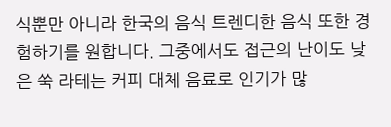식뿐만 아니라 한국의 음식 트렌디한 음식 또한 경험하기를 원합니다. 그중에서도 접근의 난이도 낮은 쑥 라테는 커피 대체 음료로 인기가 많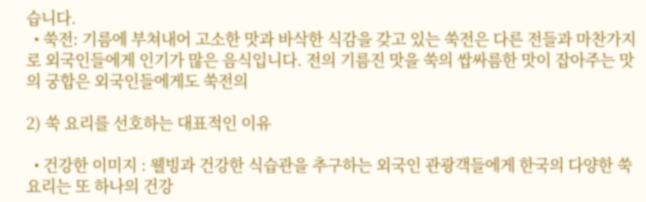습니다.
  • 쑥전: 기름에 부쳐내어 고소한 맛과 바삭한 식감을 갖고 있는 쑥전은 다른 전들과 마찬가지로 외국인들에게 인기가 많은 음식입니다. 전의 기름진 맛을 쑥의 쌉싸름한 맛이 잡아주는 맛의 궁합은 외국인들에게도 쑥전의

2) 쑥 요리를 선호하는 대표적인 이유

  • 건강한 이미지 : 웰빙과 건강한 식습관을 추구하는 외국인 관광객들에게 한국의 다양한 쑥 요리는 또 하나의 건강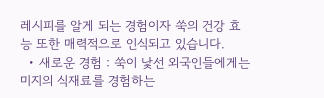레시피를 알게 되는 경험이자 쑥의 건강 효능 또한 매력적으로 인식되고 있습니다.
  • 새로운 경험 : 쑥이 낯선 외국인들에게는 미지의 식재료를 경험하는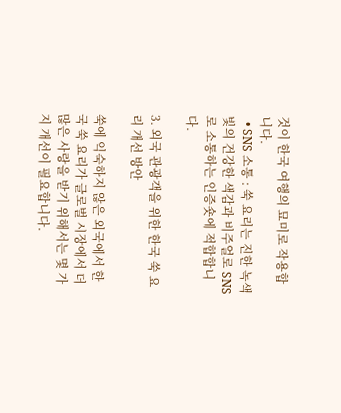것이 한국 여행의 묘미로 작용합니다.
  • SNS 소통 : 쑥 요리는 진한 녹색빛의 건강한 색감과 비주얼로 SNS로 소통하는 인증숏에 적합합니다.

3. 외국 관광객을 위한 한국 쑥 요리 개선 방안

쑥에 익숙하지 않은 외국에서 한국 쑥 요리가 글로벌 시장에서 더 많은 사랑을 받기 위해서는 몇 가지 개선이 필요합니다.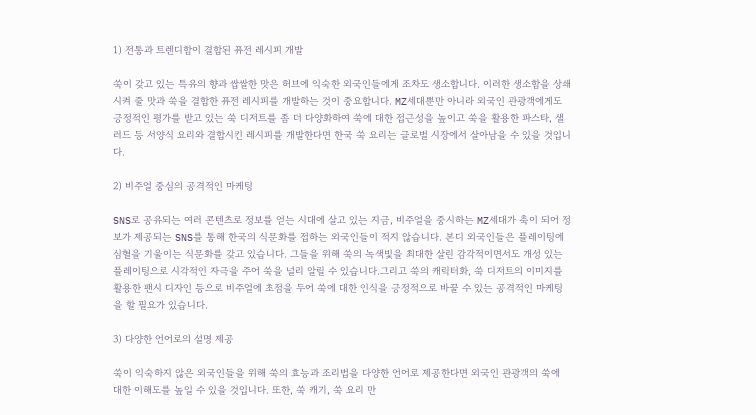1) 전통과 트렌디함이 결합된 퓨전 레시피 개발

쑥이 갖고 있는 특유의 향과 쌉쌀한 맛은 허브에 익숙한 외국인들에게 조차도 생소합니다. 이러한 생소함을 상쇄시켜 줄 맛과 쑥을 결합한 퓨전 레시피를 개발하는 것이 중요합니다. MZ세대뿐만 아니라 외국인 관광객에게도 긍정적인 평가를 받고 있는 쑥 디저트를 좀 더 다양화하여 쑥에 대한 접근성을 높이고 쑥을 활용한 파스타, 샐러드 등 서양식 요리와 결합시킨 레시피를 개발한다면 한국 쑥 요리는 글로벌 시장에서 살아남을 수 있을 것입니다.

2) 비주얼 중심의 공격적인 마케팅

SNS로 공유되는 여러 콘텐츠로 정보를 얻는 시대에 살고 있는 지금, 비주얼을 중시하는 MZ세대가 축이 되어 정보가 제공되는 SNS를 통해 한국의 식문화를 접하는 외국인들이 적지 않습니다. 본디 외국인들은 플레이팅에 심혈을 기울이는 식문화를 갖고 있습니다. 그들을 위해 쑥의 녹색빛을 최대한 살린 감각적이면서도 개성 있는 플레이팅으로 시각적인 자극을 주어 쑥을 널리 알릴 수 있습니다.그리고 쑥의 캐릭터화, 쑥 디저트의 이미지를 활용한 팬시 디자인 등으로 비주얼에 초점을 두어 쑥에 대한 인식을 긍정적으로 바꿀 수 있는 공격적인 마케팅을 할 필요가 있습니다.

3) 다양한 언어로의 설명 제공

쑥이 익숙하지 않은 외국인들을 위해 쑥의 효능과 조리법을 다양한 언어로 제공한다면 외국인 관광객의 쑥에 대한 이해도를 높일 수 있을 것입니다. 또한, 쑥 캐기, 쑥 요리 만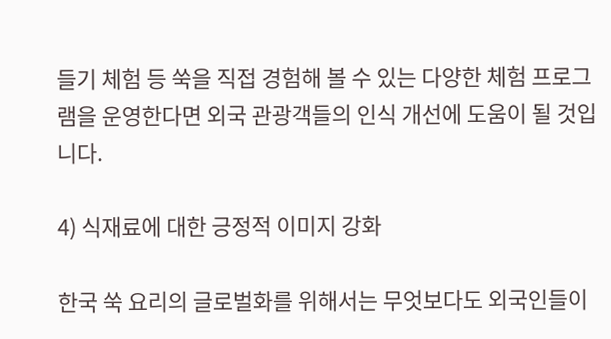들기 체험 등 쑥을 직접 경험해 볼 수 있는 다양한 체험 프로그램을 운영한다면 외국 관광객들의 인식 개선에 도움이 될 것입니다.

4) 식재료에 대한 긍정적 이미지 강화

한국 쑥 요리의 글로벌화를 위해서는 무엇보다도 외국인들이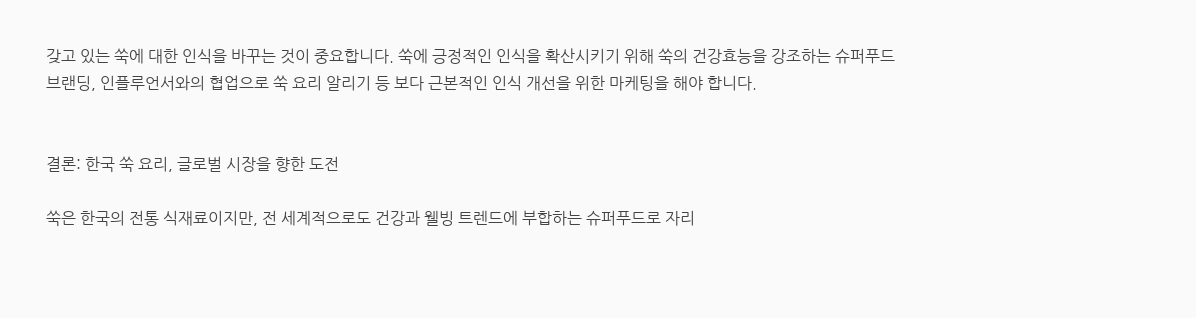갖고 있는 쑥에 대한 인식을 바꾸는 것이 중요합니다. 쑥에 긍정적인 인식을 확산시키기 위해 쑥의 건강효능을 강조하는 슈퍼푸드 브랜딩, 인플루언서와의 협업으로 쑥 요리 알리기 등 보다 근본적인 인식 개선을 위한 마케팅을 해야 합니다.


결론: 한국 쑥 요리, 글로벌 시장을 향한 도전

쑥은 한국의 전통 식재료이지만, 전 세계적으로도 건강과 웰빙 트렌드에 부합하는 슈퍼푸드로 자리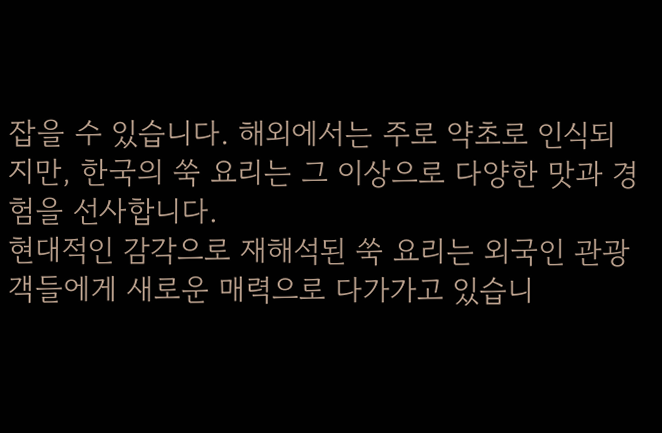잡을 수 있습니다. 해외에서는 주로 약초로 인식되지만, 한국의 쑥 요리는 그 이상으로 다양한 맛과 경험을 선사합니다.
현대적인 감각으로 재해석된 쑥 요리는 외국인 관광객들에게 새로운 매력으로 다가가고 있습니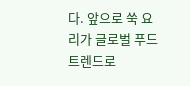다. 앞으로 쑥 요리가 글로벌 푸드 트렌드로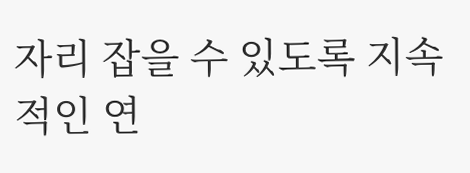자리 잡을 수 있도록 지속적인 연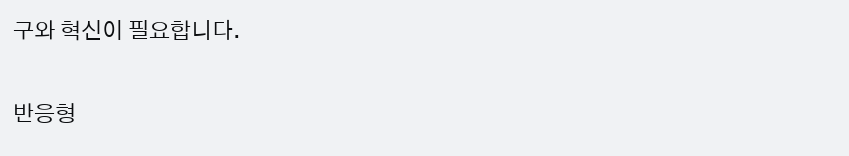구와 혁신이 필요합니다.

반응형